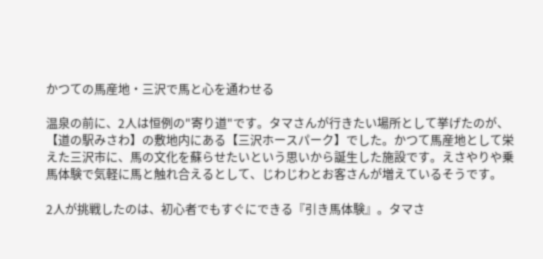かつての馬産地・三沢で馬と心を通わせる

温泉の前に、2人は恒例の"寄り道"です。タマさんが行きたい場所として挙げたのが、【道の駅みさわ】の敷地内にある【三沢ホースパーク】でした。かつて馬産地として栄えた三沢市に、馬の文化を蘇らせたいという思いから誕生した施設です。えさやりや乗馬体験で気軽に馬と触れ合えるとして、じわじわとお客さんが増えているそうです。

2人が挑戦したのは、初心者でもすぐにできる『引き馬体験』。タマさ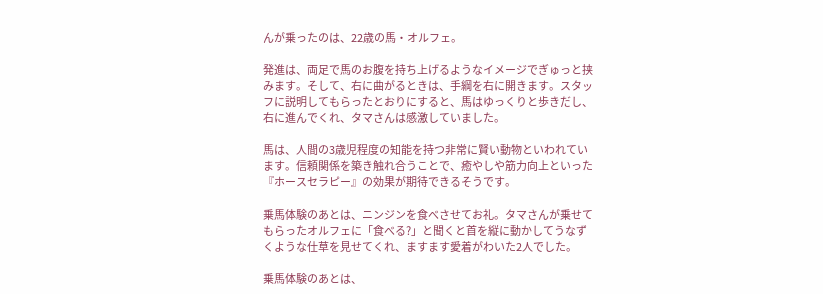んが乗ったのは、22歳の馬・オルフェ。

発進は、両足で馬のお腹を持ち上げるようなイメージでぎゅっと挟みます。そして、右に曲がるときは、手綱を右に開きます。スタッフに説明してもらったとおりにすると、馬はゆっくりと歩きだし、右に進んでくれ、タマさんは感激していました。

馬は、人間の3歳児程度の知能を持つ非常に賢い動物といわれています。信頼関係を築き触れ合うことで、癒やしや筋力向上といった『ホースセラピー』の効果が期待できるそうです。

乗馬体験のあとは、ニンジンを食べさせてお礼。タマさんが乗せてもらったオルフェに「食べる?」と聞くと首を縦に動かしてうなずくような仕草を見せてくれ、ますます愛着がわいた2人でした。

乗馬体験のあとは、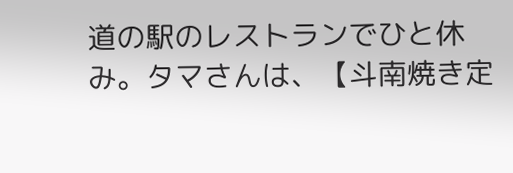道の駅のレストランでひと休み。タマさんは、【斗南焼き定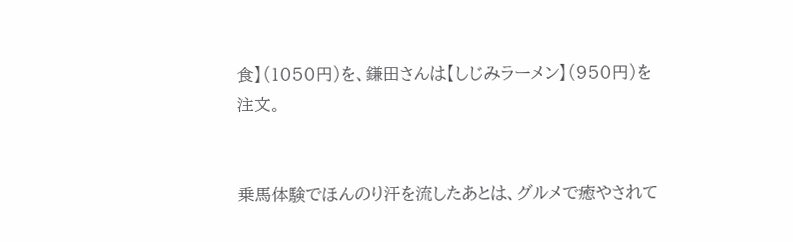食】(1050円)を、鎌田さんは【しじみラーメン】(950円)を注文。


乗馬体験でほんのり汗を流したあとは、グルメで癒やされて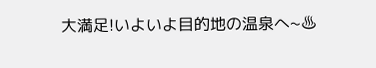大満足!いよいよ目的地の温泉へ~♨